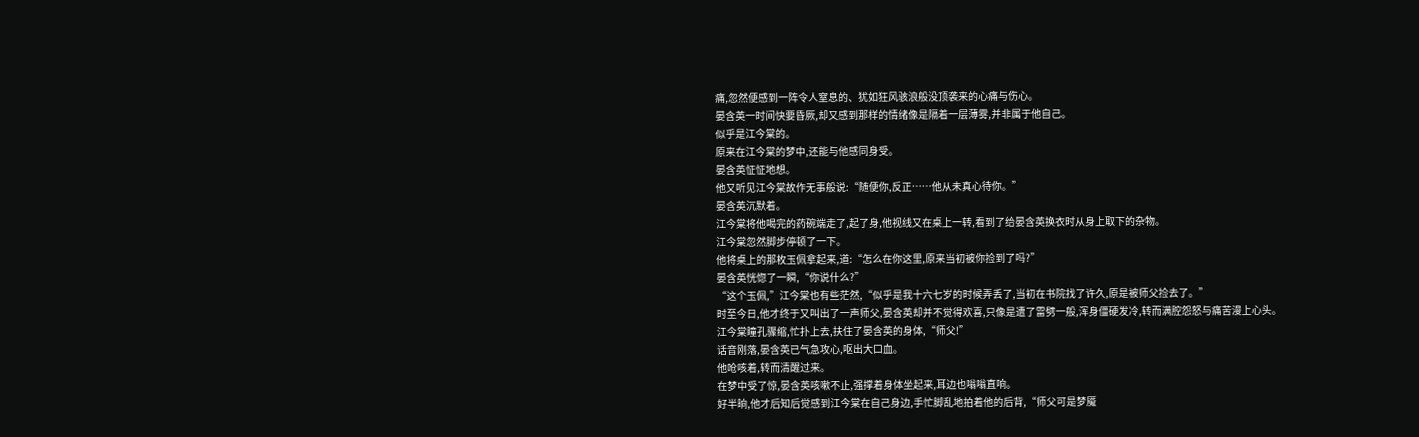痛,忽然便感到一阵令人窒息的、犹如狂风骇浪般没顶袭来的心痛与伤心。
晏含英一时间快要昏厥,却又感到那样的情绪像是隔着一层薄雾,并非属于他自己。
似乎是江今棠的。
原来在江今棠的梦中,还能与他感同身受。
晏含英怔怔地想。
他又听见江今棠故作无事般说:“随便你,反正……他从未真心待你。”
晏含英沉默着。
江今棠将他喝完的药碗端走了,起了身,他视线又在桌上一转,看到了给晏含英换衣时从身上取下的杂物。
江今棠忽然脚步停顿了一下。
他将桌上的那枚玉佩拿起来,道:“怎么在你这里,原来当初被你捡到了吗?”
晏含英恍惚了一瞬,“你说什么?”
“这个玉佩,”江今棠也有些茫然,“似乎是我十六七岁的时候弄丢了,当初在书院找了许久,原是被师父捡去了。”
时至今日,他才终于又叫出了一声师父,晏含英却并不觉得欢喜,只像是遭了雷劈一般,浑身僵硬发冷,转而满腔怨怒与痛苦漫上心头。
江今棠瞳孔骤缩,忙扑上去,扶住了晏含英的身体,“师父!”
话音刚落,晏含英已气急攻心,呕出大口血。
他呛咳着,转而清醒过来。
在梦中受了惊,晏含英咳嗽不止,强撑着身体坐起来,耳边也嗡嗡直响。
好半晌,他才后知后觉感到江今棠在自己身边,手忙脚乱地拍着他的后背,“师父可是梦魇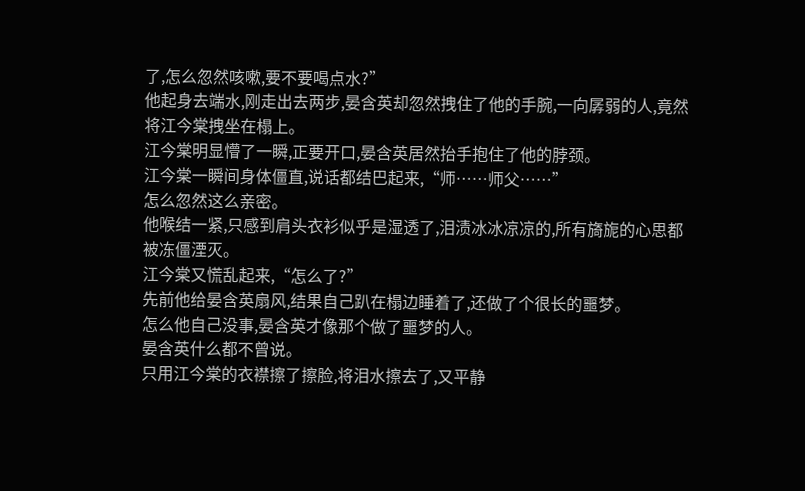了,怎么忽然咳嗽,要不要喝点水?”
他起身去端水,刚走出去两步,晏含英却忽然拽住了他的手腕,一向孱弱的人,竟然将江今棠拽坐在榻上。
江今棠明显懵了一瞬,正要开口,晏含英居然抬手抱住了他的脖颈。
江今棠一瞬间身体僵直,说话都结巴起来,“师……师父……”
怎么忽然这么亲密。
他喉结一紧,只感到肩头衣衫似乎是湿透了,泪渍冰冰凉凉的,所有旖旎的心思都被冻僵湮灭。
江今棠又慌乱起来,“怎么了?”
先前他给晏含英扇风,结果自己趴在榻边睡着了,还做了个很长的噩梦。
怎么他自己没事,晏含英才像那个做了噩梦的人。
晏含英什么都不曾说。
只用江今棠的衣襟擦了擦脸,将泪水擦去了,又平静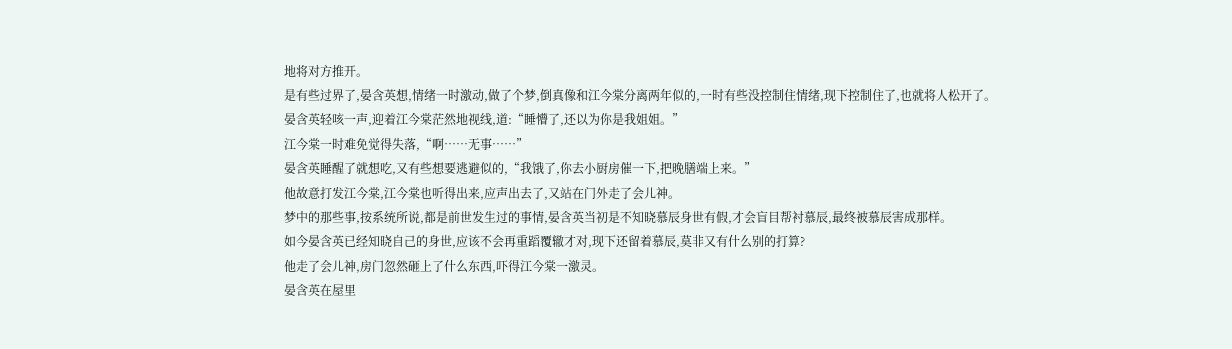地将对方推开。
是有些过界了,晏含英想,情绪一时激动,做了个梦,倒真像和江今棠分离两年似的,一时有些没控制住情绪,现下控制住了,也就将人松开了。
晏含英轻咳一声,迎着江今棠茫然地视线,道:“睡懵了,还以为你是我姐姐。”
江今棠一时难免觉得失落,“啊……无事……”
晏含英睡醒了就想吃,又有些想要逃避似的,“我饿了,你去小厨房催一下,把晚膳端上来。”
他故意打发江今棠,江今棠也听得出来,应声出去了,又站在门外走了会儿神。
梦中的那些事,按系统所说,都是前世发生过的事情,晏含英当初是不知晓慕辰身世有假,才会盲目帮衬慕辰,最终被慕辰害成那样。
如今晏含英已经知晓自己的身世,应该不会再重蹈覆辙才对,现下还留着慕辰,莫非又有什么别的打算?
他走了会儿神,房门忽然砸上了什么东西,吓得江今棠一激灵。
晏含英在屋里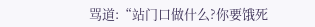骂道:“站门口做什么?你要饿死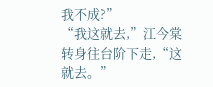我不成?”
“我这就去,”江今棠转身往台阶下走,“这就去。”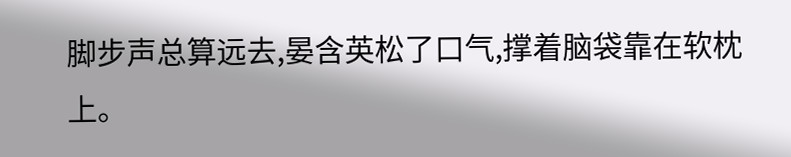脚步声总算远去,晏含英松了口气,撑着脑袋靠在软枕上。